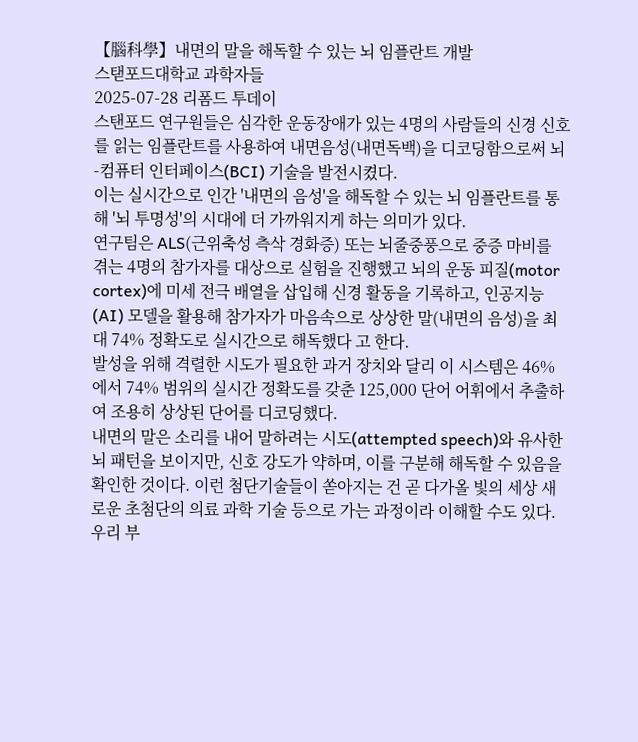【腦科學】내면의 말을 해독할 수 있는 뇌 임플란트 개발
스탣포드대학교 과학자들
2025-07-28 리폼드 투데이
스탠포드 연구원들은 심각한 운동장애가 있는 4명의 사람들의 신경 신호를 읽는 임플란트를 사용하여 내면음성(내면독백)을 디코딩함으로써 뇌-컴퓨터 인터페이스(BCI) 기술을 발전시켰다.
이는 실시간으로 인간 '내면의 음성'을 해독할 수 있는 뇌 임플란트를 통해 '뇌 투명성'의 시대에 더 가까워지게 하는 의미가 있다.
연구팀은 ALS(근위축성 측삭 경화증) 또는 뇌줄중풍으로 중증 마비를 겪는 4명의 참가자를 대상으로 실험을 진행했고 뇌의 운동 피질(motor cortex)에 미세 전극 배열을 삽입해 신경 활동을 기록하고, 인공지능(AI) 모델을 활용해 참가자가 마음속으로 상상한 말(내면의 음성)을 최대 74% 정확도로 실시간으로 해독했다 고 한다.
발성을 위해 격렬한 시도가 필요한 과거 장치와 달리 이 시스템은 46%에서 74% 범위의 실시간 정확도를 갖춘 125,000 단어 어휘에서 추출하여 조용히 상상된 단어를 디코딩했다.
내면의 말은 소리를 내어 말하려는 시도(attempted speech)와 유사한 뇌 패턴을 보이지만, 신호 강도가 약하며, 이를 구분해 해독할 수 있음을 확인한 것이다. 이런 첨단기술들이 쏟아지는 건 곧 다가올 빛의 세상 새로운 초첨단의 의료 과학 기술 등으로 가는 과정이라 이해할 수도 있다.
우리 부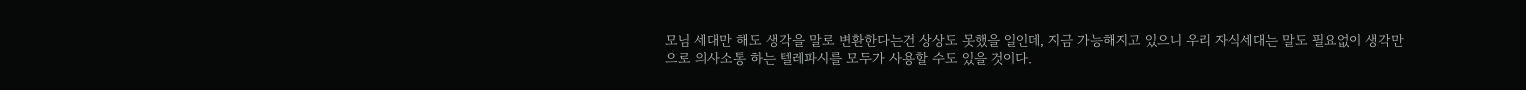모님 세대만 해도 생각을 말로 변환한다는건 상상도 못했을 일인데, 지금 가능해지고 있으니 우리 자식세대는 말도 필요없이 생각만으로 의사소통 하는 텔레파시를 모두가 사용할 수도 있을 것이다.